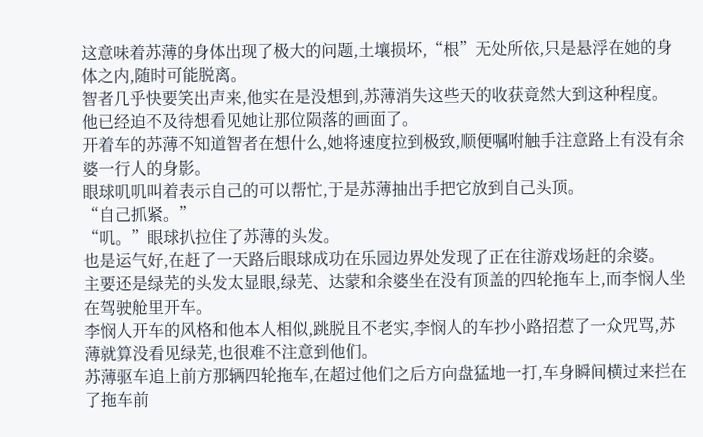这意味着苏薄的身体出现了极大的问题,土壤损坏,“根”无处所依,只是悬浮在她的身体之内,随时可能脱离。
智者几乎快要笑出声来,他实在是没想到,苏薄消失这些天的收获竟然大到这种程度。
他已经迫不及待想看见她让那位陨落的画面了。
开着车的苏薄不知道智者在想什么,她将速度拉到极致,顺便嘱咐触手注意路上有没有余婆一行人的身影。
眼球叽叽叫着表示自己的可以帮忙,于是苏薄抽出手把它放到自己头顶。
“自己抓紧。”
“叽。”眼球扒拉住了苏薄的头发。
也是运气好,在赶了一天路后眼球成功在乐园边界处发现了正在往游戏场赶的余婆。
主要还是绿芜的头发太显眼,绿芜、达蒙和余婆坐在没有顶盖的四轮拖车上,而李悯人坐在驾驶舱里开车。
李悯人开车的风格和他本人相似,跳脱且不老实,李悯人的车抄小路招惹了一众咒骂,苏薄就算没看见绿芜,也很难不注意到他们。
苏薄驱车追上前方那辆四轮拖车,在超过他们之后方向盘猛地一打,车身瞬间横过来拦在了拖车前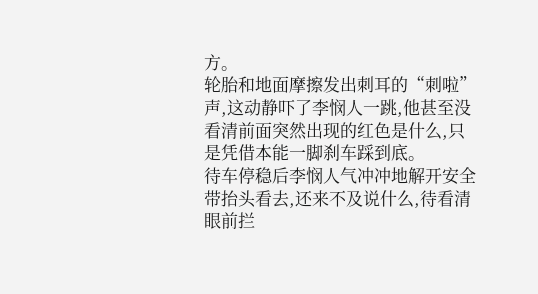方。
轮胎和地面摩擦发出刺耳的“刺啦”声,这动静吓了李悯人一跳,他甚至没看清前面突然出现的红色是什么,只是凭借本能一脚刹车踩到底。
待车停稳后李悯人气冲冲地解开安全带抬头看去,还来不及说什么,待看清眼前拦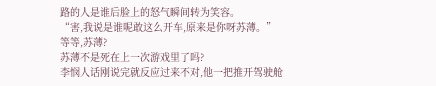路的人是谁后脸上的怒气瞬间转为笑容。
“害,我说是谁呢敢这么开车,原来是你呀苏薄。”
等等,苏薄?
苏薄不是死在上一次游戏里了吗?
李悯人话刚说完就反应过来不对,他一把推开驾驶舱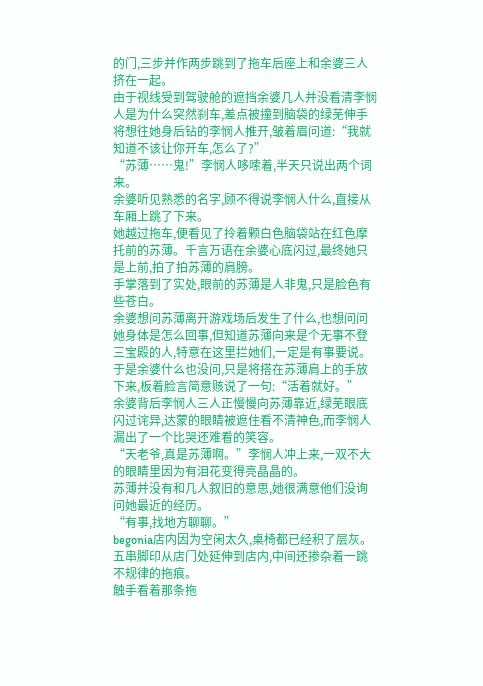的门,三步并作两步跳到了拖车后座上和余婆三人挤在一起。
由于视线受到驾驶舱的遮挡余婆几人并没看清李悯人是为什么突然刹车,差点被撞到脑袋的绿芜伸手将想往她身后钻的李悯人推开,皱着眉问道:“我就知道不该让你开车,怎么了?”
“苏薄……鬼!”李悯人哆嗦着,半天只说出两个词来。
余婆听见熟悉的名字,顾不得说李悯人什么,直接从车厢上跳了下来。
她越过拖车,便看见了拎着颗白色脑袋站在红色摩托前的苏薄。千言万语在余婆心底闪过,最终她只是上前,拍了拍苏薄的肩膀。
手掌落到了实处,眼前的苏薄是人非鬼,只是脸色有些苍白。
余婆想问苏薄离开游戏场后发生了什么,也想问问她身体是怎么回事,但知道苏薄向来是个无事不登三宝殿的人,特意在这里拦她们,一定是有事要说。
于是余婆什么也没问,只是将搭在苏薄肩上的手放下来,板着脸言简意赅说了一句:“活着就好。”
余婆背后李悯人三人正慢慢向苏薄靠近,绿芜眼底闪过诧异,达蒙的眼睛被遮住看不清神色,而李悯人漏出了一个比哭还难看的笑容。
“天老爷,真是苏薄啊。”李悯人冲上来,一双不大的眼睛里因为有泪花变得亮晶晶的。
苏薄并没有和几人叙旧的意思,她很满意他们没询问她最近的经历。
“有事,找地方聊聊。”
begonia店内因为空闲太久,桌椅都已经积了层灰。
五串脚印从店门处延伸到店内,中间还掺杂着一跳不规律的拖痕。
触手看着那条拖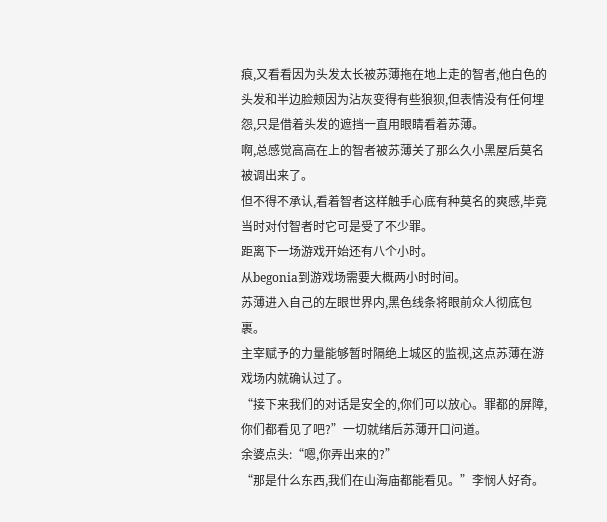痕,又看看因为头发太长被苏薄拖在地上走的智者,他白色的头发和半边脸颊因为沾灰变得有些狼狈,但表情没有任何埋怨,只是借着头发的遮挡一直用眼睛看着苏薄。
啊,总感觉高高在上的智者被苏薄关了那么久小黑屋后莫名被调出来了。
但不得不承认,看着智者这样触手心底有种莫名的爽感,毕竟当时对付智者时它可是受了不少罪。
距离下一场游戏开始还有八个小时。
从begonia到游戏场需要大概两小时时间。
苏薄进入自己的左眼世界内,黑色线条将眼前众人彻底包裹。
主宰赋予的力量能够暂时隔绝上城区的监视,这点苏薄在游戏场内就确认过了。
“接下来我们的对话是安全的,你们可以放心。罪都的屏障,你们都看见了吧?”一切就绪后苏薄开口问道。
余婆点头:“嗯,你弄出来的?”
“那是什么东西,我们在山海庙都能看见。”李悯人好奇。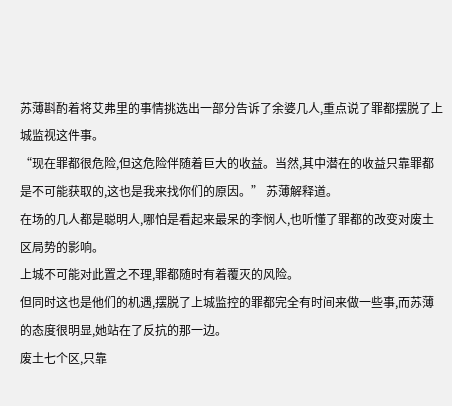苏薄斟酌着将艾弗里的事情挑选出一部分告诉了余婆几人,重点说了罪都摆脱了上城监视这件事。
“现在罪都很危险,但这危险伴随着巨大的收益。当然,其中潜在的收益只靠罪都是不可能获取的,这也是我来找你们的原因。” 苏薄解释道。
在场的几人都是聪明人,哪怕是看起来最呆的李悯人,也听懂了罪都的改变对废土区局势的影响。
上城不可能对此置之不理,罪都随时有着覆灭的风险。
但同时这也是他们的机遇,摆脱了上城监控的罪都完全有时间来做一些事,而苏薄的态度很明显,她站在了反抗的那一边。
废土七个区,只靠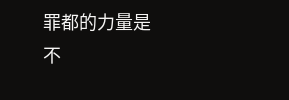罪都的力量是不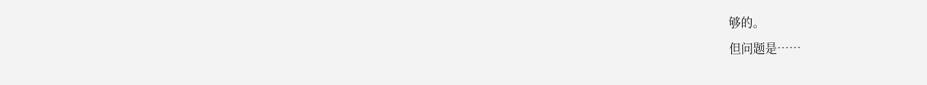够的。
但问题是……